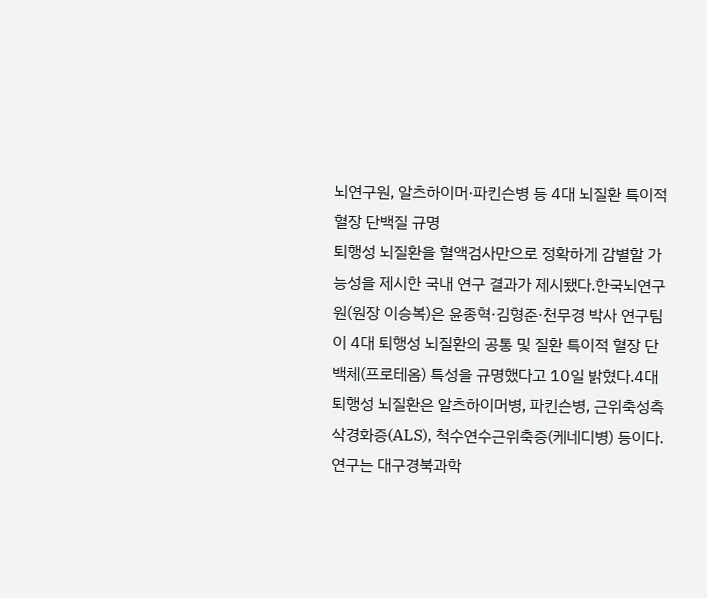뇌연구원, 알츠하이머·파킨슨병 등 4대 뇌질환 특이적 혈장 단백질 규명
퇴행성 뇌질환을 혈액검사만으로 정확하게 감별할 가능성을 제시한 국내 연구 결과가 제시됐다.한국뇌연구원(원장 이승복)은 윤종혁·김형준·천무경 박사 연구팀이 4대 퇴행성 뇌질환의 공통 및 질환 특이적 혈장 단백체(프로테옴) 특성을 규명했다고 10일 밝혔다.4대 퇴행성 뇌질환은 알츠하이머병, 파킨슨병, 근위축성측삭경화증(ALS), 척수연수근위축증(케네디병) 등이다.연구는 대구경북과학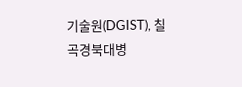기술원(DGIST), 칠곡경북대병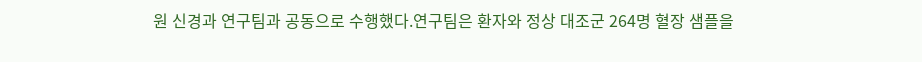원 신경과 연구팀과 공동으로 수행했다.연구팀은 환자와 정상 대조군 264명 혈장 샘플을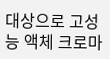대상으로 고성능 액체 크로마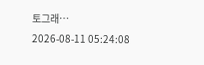토그래…
2026-08-11 05:24:08